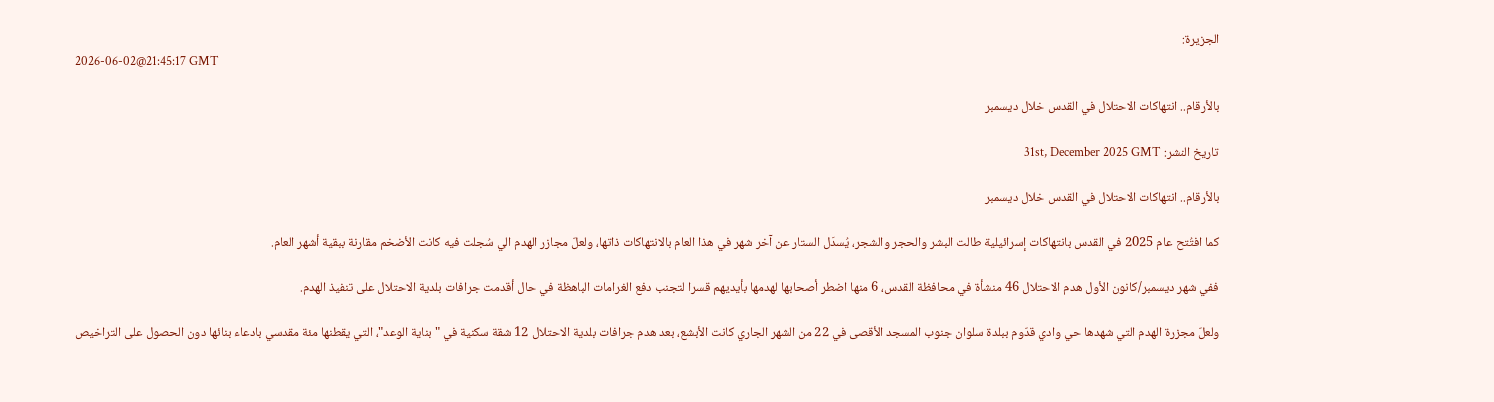الجزيرة:
2026-06-02@21:45:17 GMT

بالأرقام.. انتهاكات الاحتلال في القدس خلال ديسمبر

تاريخ النشر: 31st, December 2025 GMT

بالأرقام.. انتهاكات الاحتلال في القدس خلال ديسمبر

كما افتُتح عام 2025 في القدس بانتهاكات إسرائيلية طالت البشر والحجر والشجر، يُسدَل الستار عن آخر شهر في هذا العام بالانتهاكات ذاتها، ولعلّ مجازر الهدم الي سُجلت فيه كانت الأضخم مقارنة ببقية أشهر العام.

ففي شهر ديسمبر/كانون الأول هدم الاحتلال 46 منشأة في محافظة القدس، 6 منها اضطر أصحابها لهدمها بأيديهم قسرا لتجنب دفع الغرامات الباهظة في حال أقدمت جرافات بلدية الاحتلال على تنفيذ الهدم.

ولعلّ مجزرة الهدم التي شهدها حي وادي قدّوم ببلدة سلوان جنوب المسجد الأقصى في 22 من الشهر الجاري كانت الأبشع، بعد هدم جرافات بلدية الاحتلال 12 شقة سكنية في "بناية الوعد"، التي يقطنها مئة مقدسي بادعاء بنائها دون الحصول على التراخيص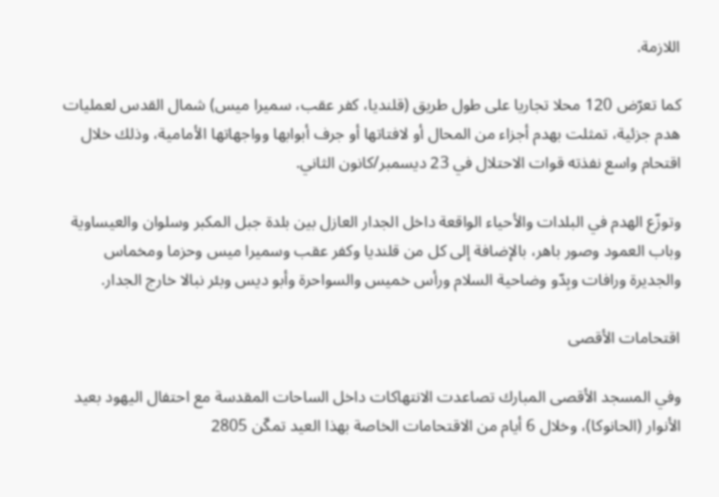اللازمة.

كما تعرّض 120 محلا تجاريا على طول طريق (قلنديا، كفر عقب، سميرا ميس) شمال القدس لعمليات هدم جزئية، تمثلت بهدم أجزاء من المحال أو لافتاتها أو جرف أبوابها وواجهاتها الأمامية، وذلك خلال اقتحام واسع نفذته قوات الاحتلال في 23 ديسمبر/كانون الثاني.

وتوزّع الهدم في البلدات والأحياء الواقعة داخل الجدار العازل بين بلدة جبل المكبر وسلوان والعيساوية وباب العمود وصور باهر، بالإضافة إلى كل من قلنديا وكفر عقب وسميرا ميس وحزما ومخماس والجديرة ورافات وبِدّو وضاحية السلام ورأس خميس والسواحرة وأبو ديس وبئر نبالا خارج الجدار.

اقتحامات الأقصى

وفي المسجد الأقصى المبارك تصاعدت الانتهاكات داخل الساحات المقدسة مع احتفال اليهود بعيد الأنوار (الحانوكا)، وخلال 6 أيام من الاقتحامات الخاصة بهذا العيد تمكّن 2805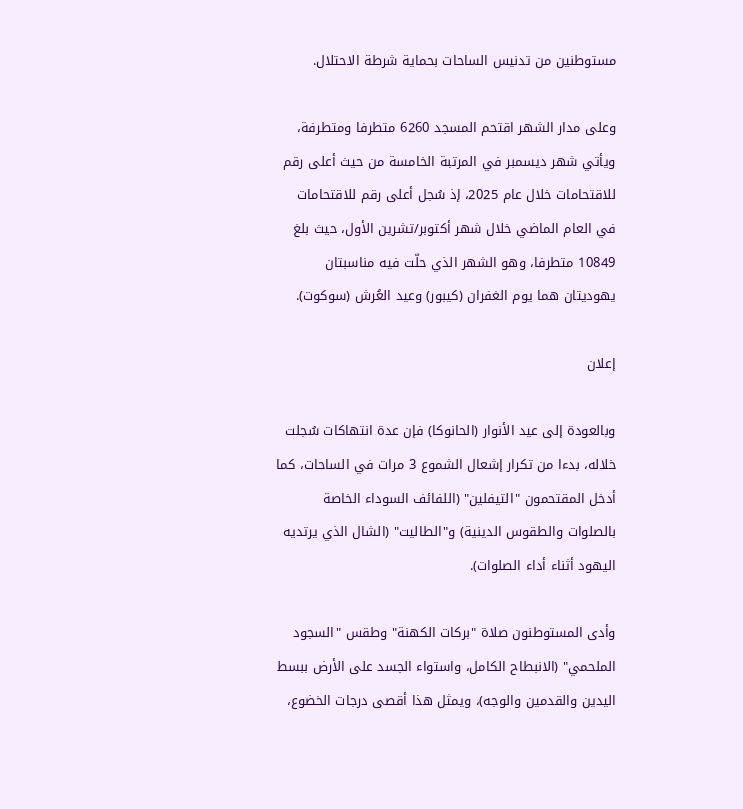مستوطنين من تدنيس الساحات بحماية شرطة الاحتلال.

وعلى مدار الشهر اقتحم المسجد 6260 متطرفا ومتطرفة، ويأتي شهر ديسمبر في المرتبة الخامسة من حيث أعلى رقم للاقتحامات خلال عام 2025، إذ سُجل أعلى رقم للاقتحامات في العام الماضي خلال شهر أكتوبر/تشرين الأول، حيث بلغ 10849 متطرفا، وهو الشهر الذي حلّت فيه مناسبتان يهوديتان هما يوم الغفران (كيبور) وعيد العُرش (سوكوت).

إعلان

وبالعودة إلى عيد الأنوار (الحانوكا) فإن عدة انتهاكات سُجلت خلاله، بدءا من تكرار إشعال الشموع 3 مرات في الساحات، كما أدخل المقتحمون "التيفلين" (اللفائف السوداء الخاصة بالصلوات والطقوس الدينية) و"الطاليت" (الشال الذي يرتديه اليهود أثناء أداء الصلوات).

وأدى المستوطنون صلاة "بركات الكهنة" وطقس "السجود الملحمي" (الانبطاح الكامل، واستواء الجسد على الأرض ببسط اليدين والقدمين والوجه)، ويمثل هذا أقصى درجات الخضوع،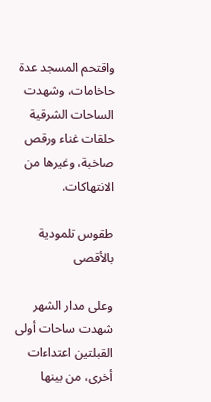واقتحم المسجد عدة حاخامات، وشهدت الساحات الشرقية حلقات غناء ورقص صاخبة، وغيرها من الانتهاكات.

طقوس تلمودية بالأقصى

وعلى مدار الشهر شهدت ساحات أولى القبلتين اعتداءات أخرى، من بينها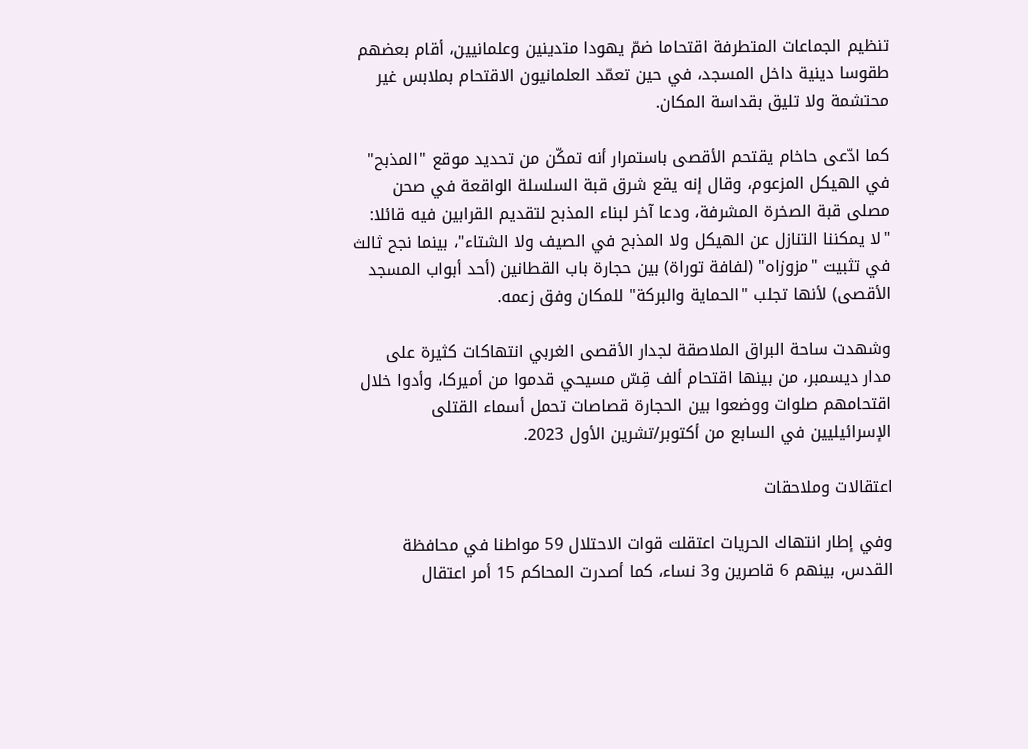تنظيم الجماعات المتطرفة اقتحاما ضمّ يهودا متدينين وعلمانيين، أقام بعضهم طقوسا دينية داخل المسجد، في حين تعمّد العلمانيون الاقتحام بملابس غير محتشمة ولا تليق بقداسة المكان.

كما ادّعى حاخام يقتحم الأقصى باستمرار أنه تمكّن من تحديد موقع "المذبح" في الهيكل المزعوم، وقال إنه يقع شرق قبة السلسلة الواقعة في صحن مصلى قبة الصخرة المشرفة، ودعا آخر لبناء المذبح لتقديم القرابين فيه قائلا: "لا يمكننا التنازل عن الهيكل ولا المذبح في الصيف ولا الشتاء"، بينما نجح ثالث في تثبيت "مزوزاه" (لفافة توراة) بين حجارة باب القطانين (أحد أبواب المسجد الأقصى) لأنها تجلب "الحماية والبركة" للمكان وفق زعمه.

وشهدت ساحة البراق الملاصقة لجدار الأقصى الغربي انتهاكات كثيرة على مدار ديسمبر، من بينها اقتحام ألف قِسّ مسيحي قدموا من أميركا، وأدوا خلال اقتحامهم صلوات ووضعوا بين الحجارة قصاصات تحمل أسماء القتلى الإسرائيليين في السابع من أكتوبر/تشرين الأول 2023.

اعتقالات وملاحقات

وفي إطار انتهاك الحريات اعتقلت قوات الاحتلال 59 مواطنا في محافظة القدس، بينهم 6 قاصرين و3 نساء، كما أصدرت المحاكم 15 أمر اعتقال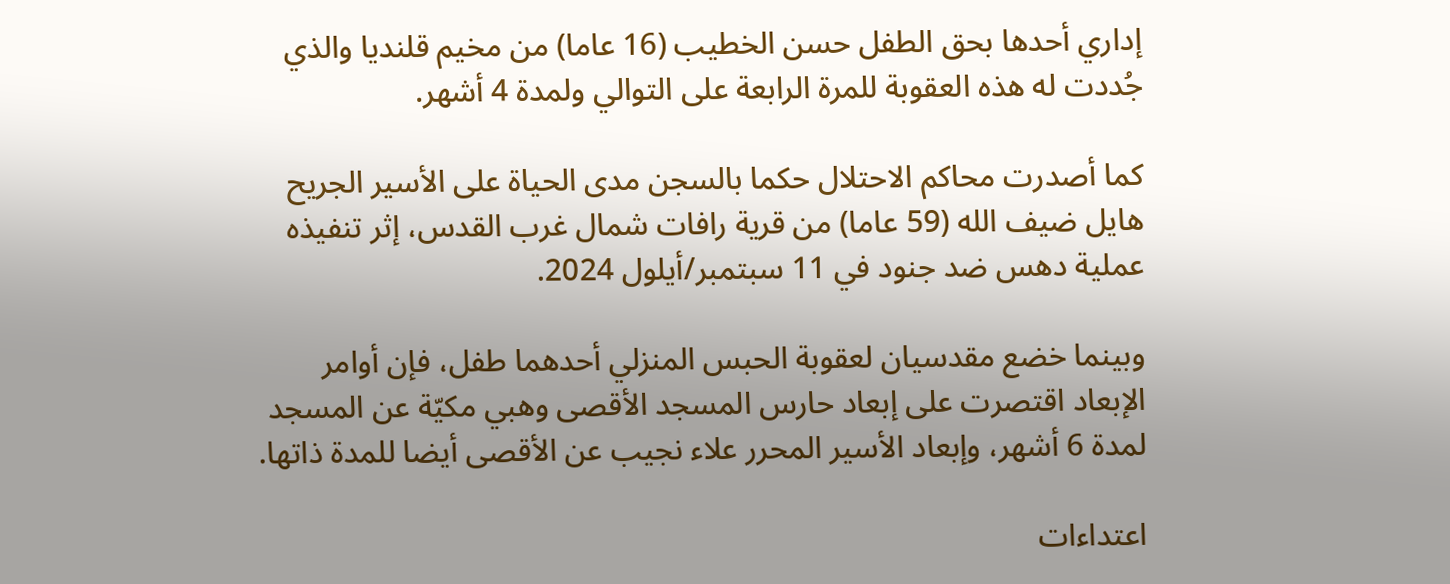إداري أحدها بحق الطفل حسن الخطيب (16 عاما) من مخيم قلنديا والذي جُددت له هذه العقوبة للمرة الرابعة على التوالي ولمدة 4 أشهر.

كما أصدرت محاكم الاحتلال حكما بالسجن مدى الحياة على الأسير الجريح هايل ضيف الله (59 عاما) من قرية رافات شمال غرب القدس، إثر تنفيذه عملية دهس ضد جنود في 11 سبتمبر/أيلول 2024.

وبينما خضع مقدسيان لعقوبة الحبس المنزلي أحدهما طفل، فإن أوامر الإبعاد اقتصرت على إبعاد حارس المسجد الأقصى وهبي مكيّة عن المسجد لمدة 6 أشهر، وإبعاد الأسير المحرر علاء نجيب عن الأقصى أيضا للمدة ذاتها.

اعتداءات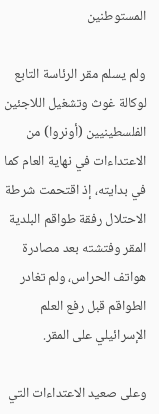المستوطنين

ولم يسلم مقر الرئاسة التابع لوكالة غوث وتشغيل اللاجئين الفلسطينيين (أونروا) من الاعتداءات في نهاية العام كما في بدايته، إذ اقتحمت شرطة الاحتلال رفقة طواقم البلدية المقر وفتشته بعد مصادرة هواتف الحراس، ولم تغادر الطواقم قبل رفع العلم الإسرائيلي على المقر.

وعلى صعيد الاعتداءات التي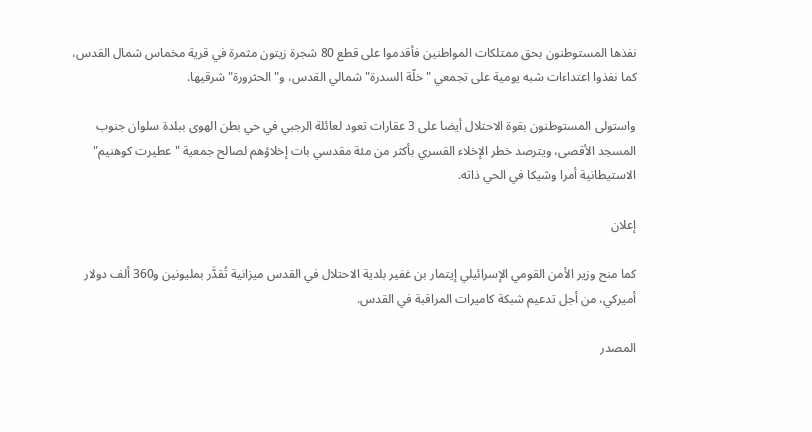نفذها المستوطنون بحق ممتلكات المواطنين فأقدموا على قطع 80 شجرة زيتون مثمرة في قرية مخماس شمال القدس، كما نفذوا اعتداءات شبه يومية على تجمعي "خلّة السدرة" شمالي القدس، و"الحثرورة" شرقيها.

واستولى المستوطنون بقوة الاحتلال أيضا على 3 عقارات تعود لعائلة الرجبي في حي بطن الهوى ببلدة سلوان جنوب المسجد الأقصى، ويترصد خطر الإخلاء القسري بأكثر من مئة مقدسي بات إخلاؤهم لصالح جمعية "عطيرت كوهنيم" الاستيطانية أمرا وشيكا في الحي ذاته.

إعلان

كما منح وزير الأمن القومي الإسرائيلي إيتمار بن غفير بلدية الاحتلال في القدس ميزانية تُقدَّر بمليونين و360 ألف دولار أميركي، من أجل تدعيم شبكة كاميرات المراقبة في القدس.

المصدر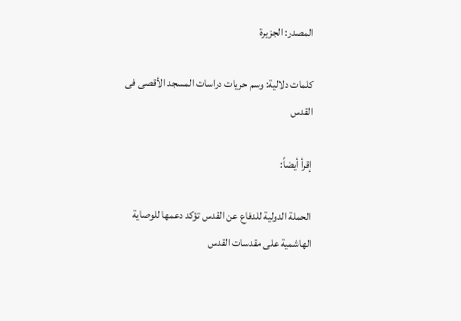المصدر: الجزيرة

كلمات دلالية: وسم حريات دراسات المسجد الأقصى فی القدس

إقرأ أيضاً:

الحملة الدولية للدفاع عن القدس تؤكد دعمها للوصاية الهاشمية على مقدسات القدس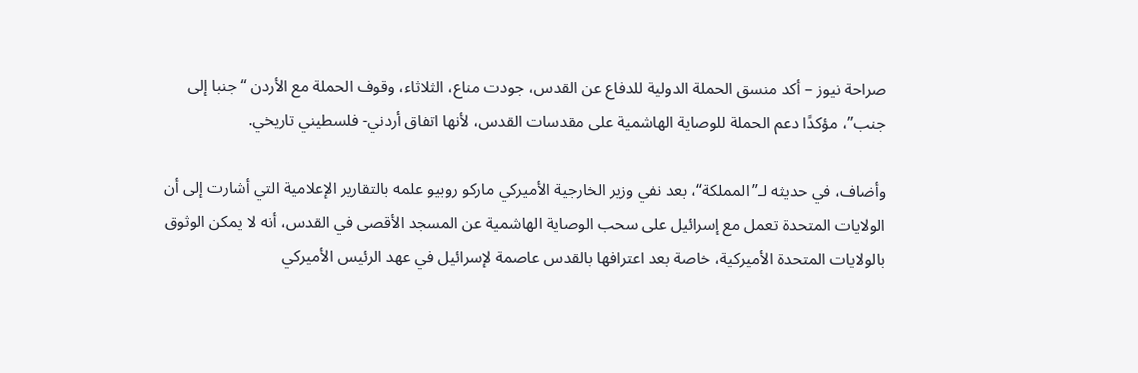صراحة نيوز – أكد منسق الحملة الدولية للدفاع عن القدس، جودت مناع، الثلاثاء، وقوف الحملة مع الأردن “جنبا إلى جنب”، مؤكدًا دعم الحملة للوصاية الهاشمية على مقدسات القدس، لأنها اتفاق أردني- فلسطيني تاريخي.

وأضاف، في حديثه لـ”المملكة“، بعد نفي وزير الخارجية الأميركي ماركو روبيو علمه بالتقارير الإعلامية التي أشارت إلى أن الولايات المتحدة تعمل مع إسرائيل على سحب الوصاية الهاشمية عن المسجد الأقصى في القدس، أنه لا يمكن الوثوق بالولايات المتحدة الأميركية، خاصة بعد اعترافها بالقدس عاصمة لإسرائيل في عهد الرئيس الأميركي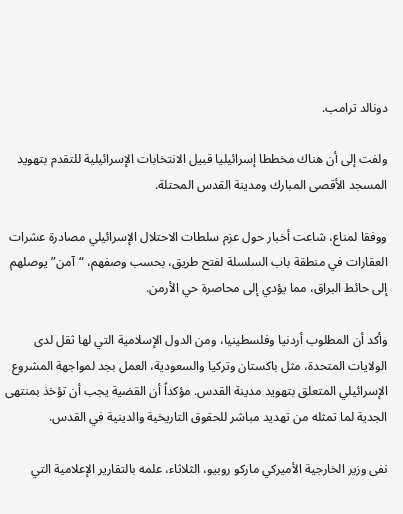دونالد ترامب.

ولفت إلى أن هناك مخططا إسرائيليا قبيل الانتخابات الإسرائيلية للتقدم بتهويد المسجد الأقصى المبارك ومدينة القدس المحتلة.

ووفقا لمناع، شاعت أخبار حول عزم سلطات الاحتلال الإسرائيلي مصادرة عشرات العقارات في منطقة باب السلسلة لفتح طريق، بحسب وصفهم، “آمن” يوصلهم إلى حائط البراق، مما يؤدي إلى محاصرة حي الأرمن.

وأكد أن المطلوب أردنيا وفلسطينيا، ومن الدول الإسلامية التي لها ثقل لدى الولايات المتحدة، مثل باكستان وتركيا والسعودية، العمل بجد لمواجهة المشروع الإسرائيلي المتعلق بتهويد مدينة القدس. مؤكداً أن القضية يجب أن تؤخذ بمنتهى الجدية لما تمثله من تهديد مباشر للحقوق التاريخية والدينية في القدس.

نفى وزير الخارجية الأميركي ماركو روبيو، الثلاثاء، علمه بالتقارير الإعلامية التي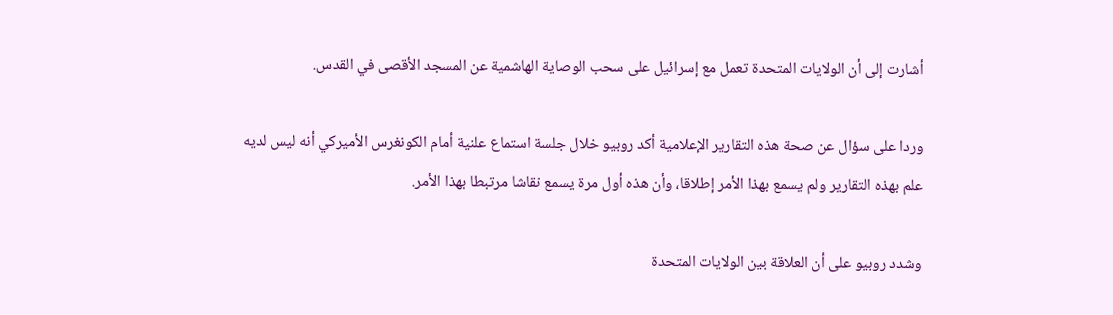أشارت إلى أن الولايات المتحدة تعمل مع إسرائيل على سحب الوصاية الهاشمية عن المسجد الأقصى في القدس.

وردا على سؤال عن صحة هذه التقارير الإعلامية أكد روبيو خلال جلسة استماع علنية أمام الكونغرس الأميركي أنه ليس لديه علم بهذه التقارير ولم يسمع بهذا الأمر إطلاقا، وأن هذه أول مرة يسمع نقاشا مرتبطا بهذا الأمر.

وشدد روبيو على أن العلاقة بين الولايات المتحدة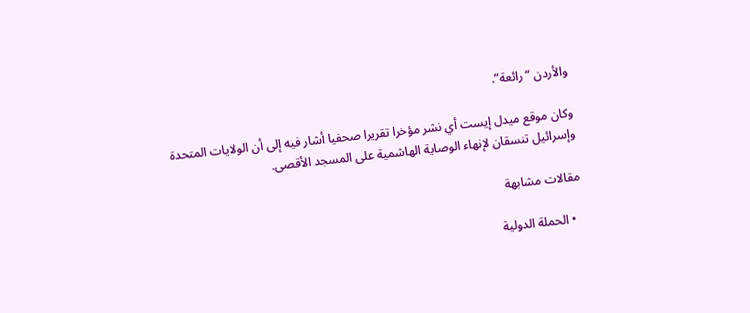والأردن “رائعة”.

وكان موقع ميدل إيست أي نشر مؤخرا تقريرا صحفيا أشار فيه إلى أن الولايات المتحدة وإسرائيل تنسقان لإنهاء الوصاية الهاشمية على المسجد الأقصى.

مقالات مشابهة

  • الحملة الدولية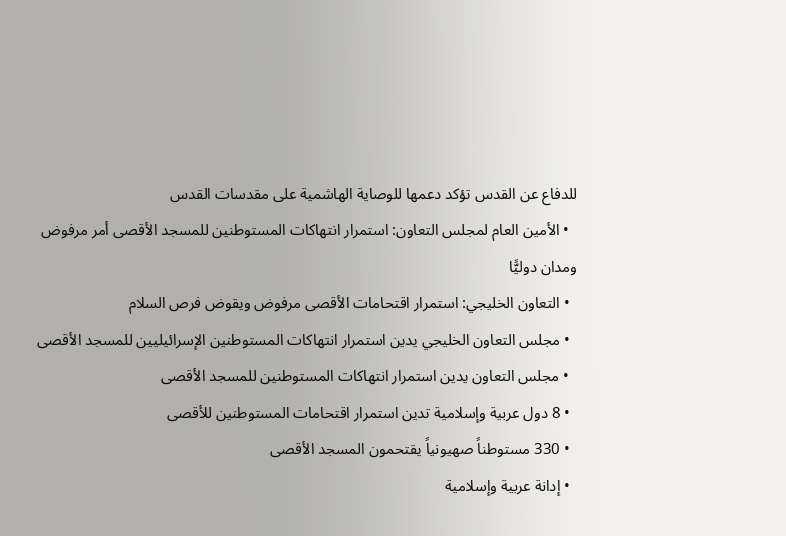للدفاع عن القدس تؤكد دعمها للوصاية الهاشمية على مقدسات القدس
  • الأمين العام لمجلس التعاون: استمرار انتهاكات المستوطنين للمسجد الأقصى أمر مرفوض ومدان دوليًّا
  • التعاون الخليجي: استمرار اقتحامات الأقصى مرفوض ويقوض فرص السلام
  • مجلس التعاون الخليجي يدين استمرار انتهاكات المستوطنين الإسرائيليين للمسجد الأقصى
  • مجلس التعاون يدين استمرار انتهاكات المستوطنين للمسجد الأقصى
  • 8 دول عربية وإسلامية تدين استمرار اقتحامات المستوطنين للأقصى
  • 330 مستوطناً صهيونياً يقتحمون المسجد الأقصى
  • إدانة عربية وإسلامية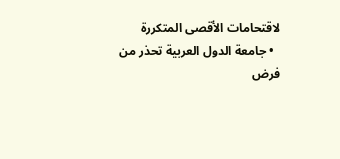لاقتحامات الأقصى المتكررة
  • جامعة الدول العربية تحذر من فرض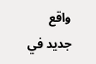واقع جديد في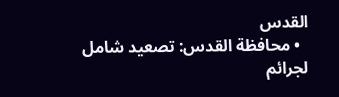القدس
  • محافظة القدس: تصعيد شامل لجرائم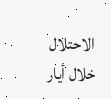الاحتلال خلال أيار